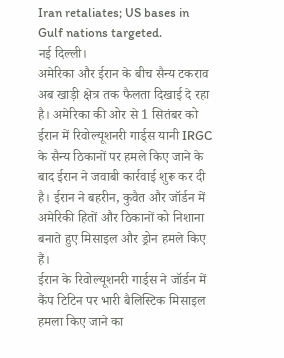Iran retaliates; US bases in Gulf nations targeted.
नई दिल्ली।
अमेरिका और ईरान के बीच सैन्य टकराव अब खाड़ी क्षेत्र तक फैलता दिखाई दे रहा है। अमेरिका की ओर से 1 सितंबर को ईरान में रिवोल्यूशनरी गार्ड्स यानी IRGC के सैन्य ठिकानों पर हमले किए जाने के बाद ईरान ने जवाबी कार्रवाई शुरू कर दी है। ईरान ने बहरीन, कुवैत और जॉर्डन में अमेरिकी हितों और ठिकानों को निशाना बनाते हुए मिसाइल और ड्रोन हमले किए हैं।
ईरान के रिवोल्यूशनरी गार्ड्स ने जॉर्डन में कैंप टिटिन पर भारी बैलिस्टिक मिसाइल हमला किए जाने का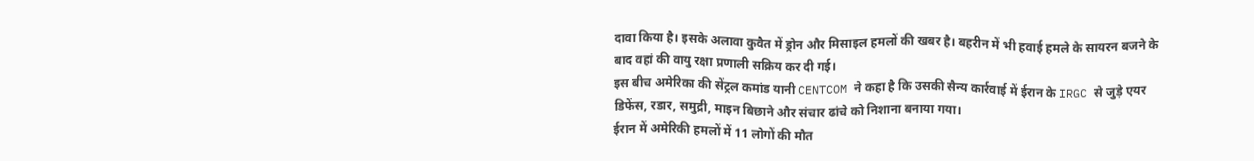दावा किया है। इसके अलावा कुवैत में ड्रोन और मिसाइल हमलों की खबर है। बहरीन में भी हवाई हमले के सायरन बजने के बाद वहां की वायु रक्षा प्रणाली सक्रिय कर दी गई।
इस बीच अमेरिका की सेंट्रल कमांड यानी CENTCOM ने कहा है कि उसकी सैन्य कार्रवाई में ईरान के IRGC से जुड़े एयर डिफेंस, रडार, समुद्री, माइन बिछाने और संचार ढांचे को निशाना बनाया गया।
ईरान में अमेरिकी हमलों में 11 लोगों की मौत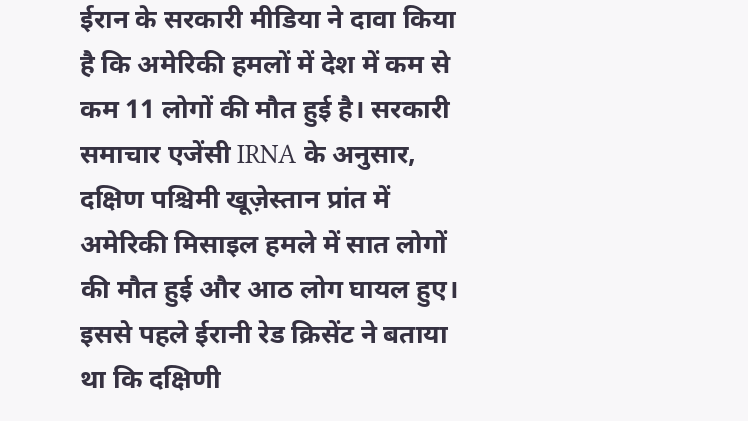ईरान के सरकारी मीडिया ने दावा किया है कि अमेरिकी हमलों में देश में कम से कम 11 लोगों की मौत हुई है। सरकारी समाचार एजेंसी IRNA के अनुसार, दक्षिण पश्चिमी खूज़ेस्तान प्रांत में अमेरिकी मिसाइल हमले में सात लोगों की मौत हुई और आठ लोग घायल हुए।
इससे पहले ईरानी रेड क्रिसेंट ने बताया था कि दक्षिणी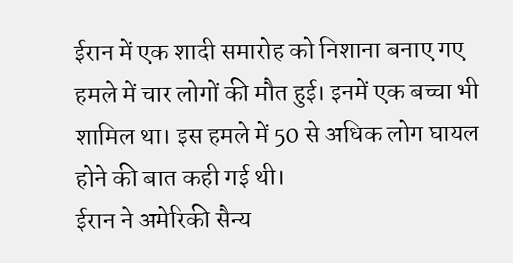ईरान में एक शादी समारोह को निशाना बनाए गए हमले में चार लोगों की मौत हुई। इनमें एक बच्चा भी शामिल था। इस हमले में 50 से अधिक लोग घायल होने की बात कही गई थी।
ईरान ने अमेरिकी सैन्य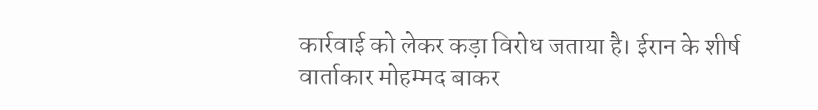कार्रवाई को लेकर कड़ा विरोध जताया है। ईरान के शीर्ष वार्ताकार मोहम्मद बाकर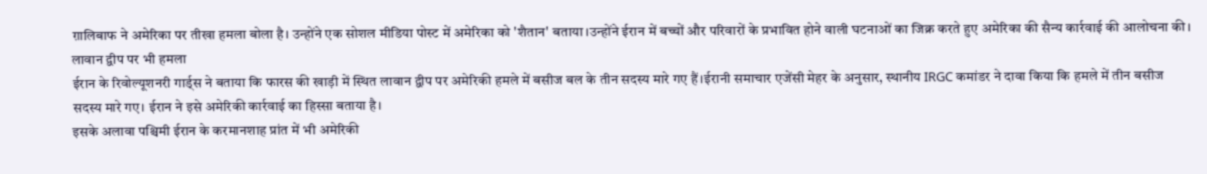ग़ालिबाफ ने अमेरिका पर तीखा हमला बोला है। उन्होंने एक सोशल मीडिया पोस्ट में अमेरिका को 'शैतान' बताया।उन्होंने ईरान में बच्चों और परिवारों के प्रभावित होने वाली घटनाओं का जिक्र करते हुए अमेरिका की सैन्य कार्रवाई की आलोचना की।
लावान द्वीप पर भी हमला
ईरान के रिवोल्यूशनरी गार्ड्स ने बताया कि फारस की खाड़ी में स्थित लावान द्वीप पर अमेरिकी हमले में बसीज बल के तीन सदस्य मारे गए हैं।ईरानी समाचार एजेंसी मेहर के अनुसार, स्थानीय IRGC कमांडर ने दावा किया कि हमले में तीन बसीज सदस्य मारे गए। ईरान ने इसे अमेरिकी कार्रवाई का हिस्सा बताया है।
इसके अलावा पश्चिमी ईरान के करमानशाह प्रांत में भी अमेरिकी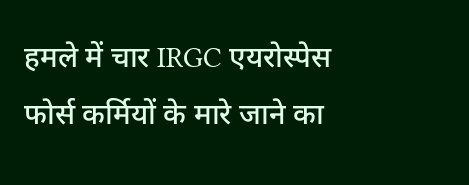हमले में चार IRGC एयरोस्पेस फोर्स कर्मियों के मारे जाने का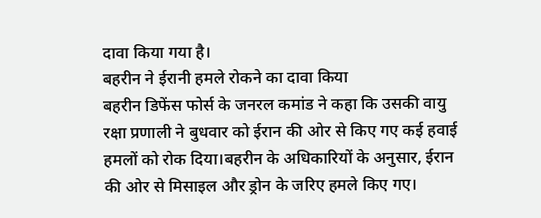दावा किया गया है।
बहरीन ने ईरानी हमले रोकने का दावा किया
बहरीन डिफेंस फोर्स के जनरल कमांड ने कहा कि उसकी वायु रक्षा प्रणाली ने बुधवार को ईरान की ओर से किए गए कई हवाई हमलों को रोक दिया।बहरीन के अधिकारियों के अनुसार, ईरान की ओर से मिसाइल और ड्रोन के जरिए हमले किए गए।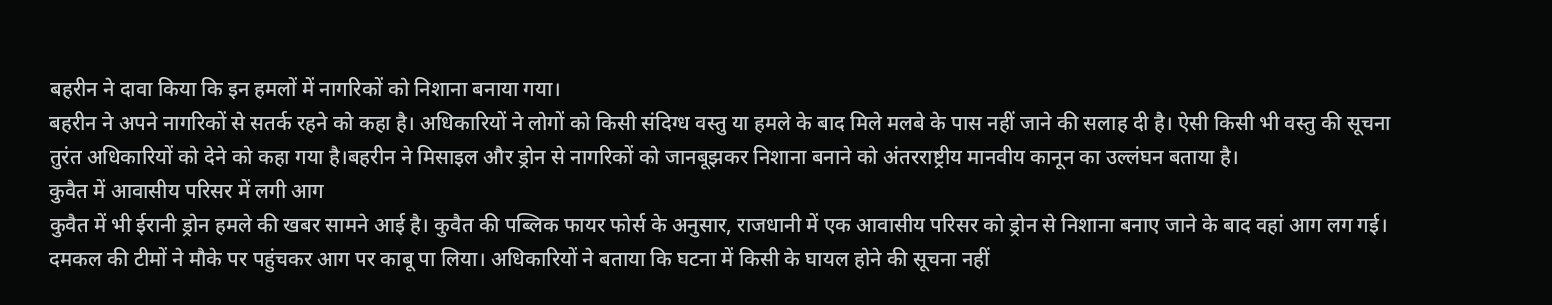बहरीन ने दावा किया कि इन हमलों में नागरिकों को निशाना बनाया गया।
बहरीन ने अपने नागरिकों से सतर्क रहने को कहा है। अधिकारियों ने लोगों को किसी संदिग्ध वस्तु या हमले के बाद मिले मलबे के पास नहीं जाने की सलाह दी है। ऐसी किसी भी वस्तु की सूचना तुरंत अधिकारियों को देने को कहा गया है।बहरीन ने मिसाइल और ड्रोन से नागरिकों को जानबूझकर निशाना बनाने को अंतरराष्ट्रीय मानवीय कानून का उल्लंघन बताया है।
कुवैत में आवासीय परिसर में लगी आग
कुवैत में भी ईरानी ड्रोन हमले की खबर सामने आई है। कुवैत की पब्लिक फायर फोर्स के अनुसार, राजधानी में एक आवासीय परिसर को ड्रोन से निशाना बनाए जाने के बाद वहां आग लग गई।
दमकल की टीमों ने मौके पर पहुंचकर आग पर काबू पा लिया। अधिकारियों ने बताया कि घटना में किसी के घायल होने की सूचना नहीं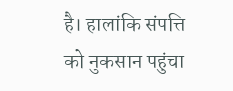है। हालांकि संपत्ति को नुकसान पहुंचा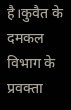है।कुवैत के दमकल विभाग के प्रवक्ता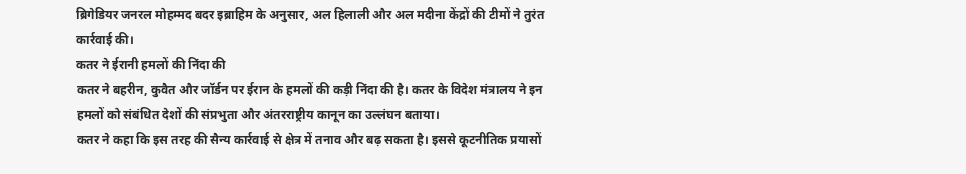ब्रिगेडियर जनरल मोहम्मद बदर इब्राहिम के अनुसार, अल हिलाली और अल मदीना केंद्रों की टीमों ने तुरंत कार्रवाई की।
कतर ने ईरानी हमलों की निंदा की
कतर ने बहरीन, कुवैत और जॉर्डन पर ईरान के हमलों की कड़ी निंदा की है। कतर के विदेश मंत्रालय ने इन हमलों को संबंधित देशों की संप्रभुता और अंतरराष्ट्रीय कानून का उल्लंघन बताया।
कतर ने कहा कि इस तरह की सैन्य कार्रवाई से क्षेत्र में तनाव और बढ़ सकता है। इससे कूटनीतिक प्रयासों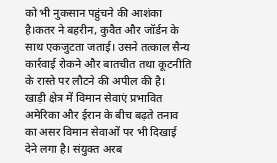को भी नुकसान पहुंचने की आशंका है।कतर ने बहरीन, कुवैत और जॉर्डन के साथ एकजुटता जताई। उसने तत्काल सैन्य कार्रवाई रोकने और बातचीत तथा कूटनीति के रास्ते पर लौटने की अपील की है।
खाड़ी क्षेत्र में विमान सेवाएं प्रभावित
अमेरिका और ईरान के बीच बढ़ते तनाव का असर विमान सेवाओं पर भी दिखाई देने लगा है। संयुक्त अरब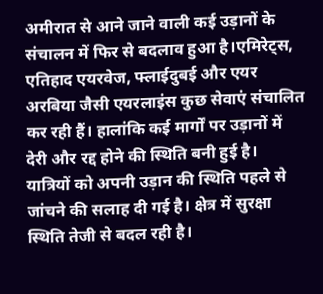अमीरात से आने जाने वाली कई उड़ानों के संचालन में फिर से बदलाव हुआ है।एमिरेट्स, एतिहाद एयरवेज, फ्लाईदुबई और एयर अरबिया जैसी एयरलाइंस कुछ सेवाएं संचालित कर रही हैं। हालांकि कई मार्गों पर उड़ानों में देरी और रद्द होने की स्थिति बनी हुई है।
यात्रियों को अपनी उड़ान की स्थिति पहले से जांचने की सलाह दी गई है। क्षेत्र में सुरक्षा स्थिति तेजी से बदल रही है।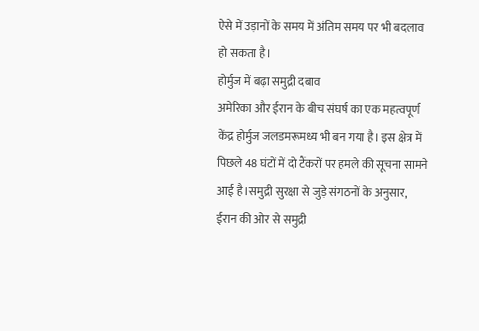ऐसे में उड़ानों के समय में अंतिम समय पर भी बदलाव हो सकता है।
होर्मुज में बढ़ा समुद्री दबाव
अमेरिका और ईरान के बीच संघर्ष का एक महत्वपूर्ण केंद्र होर्मुज जलडमरूमध्य भी बन गया है। इस क्षेत्र में पिछले 48 घंटों में दो टैंकरों पर हमले की सूचना सामने आई है।समुद्री सुरक्षा से जुड़े संगठनों के अनुसार, ईरान की ओर से समुद्री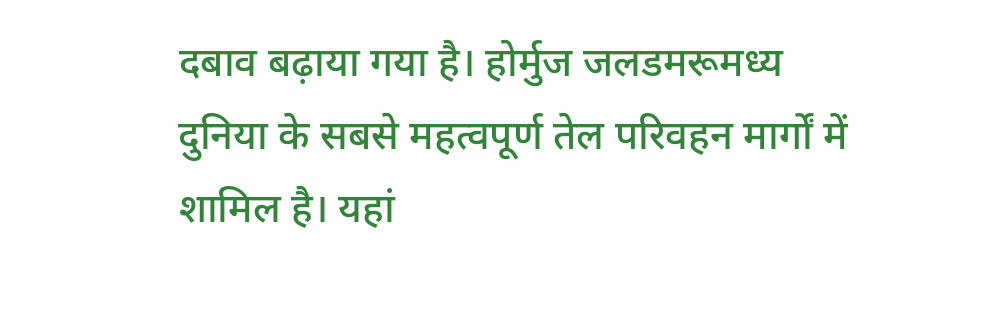दबाव बढ़ाया गया है। होर्मुज जलडमरूमध्य दुनिया के सबसे महत्वपूर्ण तेल परिवहन मार्गों में शामिल है। यहां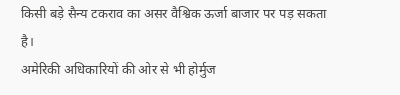किसी बड़े सैन्य टकराव का असर वैश्विक ऊर्जा बाजार पर पड़ सकता है।
अमेरिकी अधिकारियों की ओर से भी होर्मुज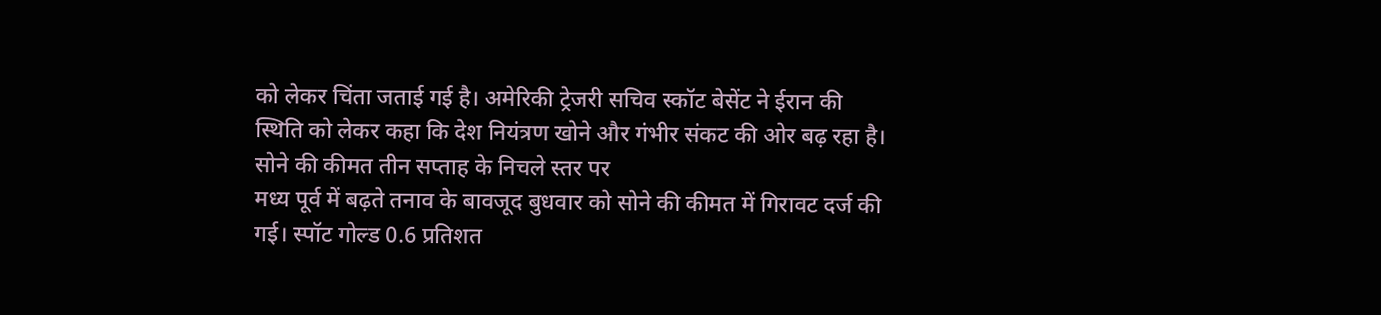को लेकर चिंता जताई गई है। अमेरिकी ट्रेजरी सचिव स्कॉट बेसेंट ने ईरान की स्थिति को लेकर कहा कि देश नियंत्रण खोने और गंभीर संकट की ओर बढ़ रहा है।
सोने की कीमत तीन सप्ताह के निचले स्तर पर
मध्य पूर्व में बढ़ते तनाव के बावजूद बुधवार को सोने की कीमत में गिरावट दर्ज की गई। स्पॉट गोल्ड 0.6 प्रतिशत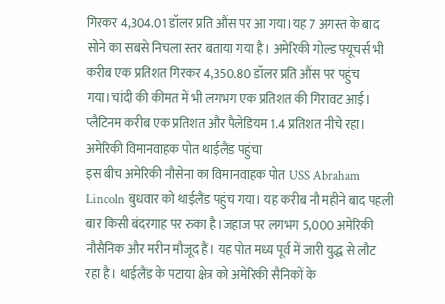गिरकर 4,304.01 डॉलर प्रति औंस पर आ गया।यह 7 अगस्त के बाद सोने का सबसे निचला स्तर बताया गया है। अमेरिकी गोल्ड फ्यूचर्स भी करीब एक प्रतिशत गिरकर 4,350.80 डॉलर प्रति औंस पर पहुंच गया।चांदी की कीमत में भी लगभग एक प्रतिशत की गिरावट आई। प्लैटिनम करीब एक प्रतिशत और पैलेडियम 1.4 प्रतिशत नीचे रहा।
अमेरिकी विमानवाहक पोत थाईलैंड पहुंचा
इस बीच अमेरिकी नौसेना का विमानवाहक पोत USS Abraham Lincoln बुधवार को थाईलैंड पहुंच गया। यह करीब नौ महीने बाद पहली बार किसी बंदरगाह पर रुका है।जहाज पर लगभग 5,000 अमेरिकी नौसैनिक और मरीन मौजूद हैं। यह पोत मध्य पूर्व में जारी युद्ध से लौट रहा है। थाईलैंड के पटाया क्षेत्र को अमेरिकी सैनिकों के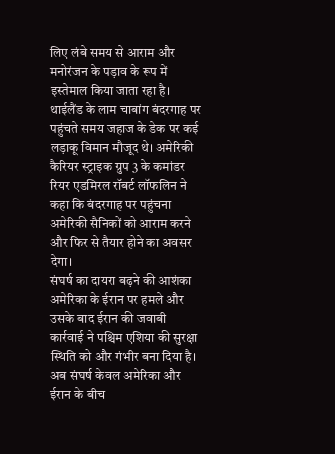लिए लंबे समय से आराम और मनोरंजन के पड़ाव के रूप में इस्तेमाल किया जाता रहा है।
थाईलैंड के लाम चाबांग बंदरगाह पर पहुंचते समय जहाज के डेक पर कई लड़ाकू विमान मौजूद थे। अमेरिकी कैरियर स्ट्राइक ग्रुप 3 के कमांडर रियर एडमिरल रॉबर्ट लॉफलिन ने कहा कि बंदरगाह पर पहुंचना अमेरिकी सैनिकों को आराम करने और फिर से तैयार होने का अवसर देगा।
संघर्ष का दायरा बढ़ने की आशंका
अमेरिका के ईरान पर हमले और उसके बाद ईरान की जवाबी कार्रवाई ने पश्चिम एशिया की सुरक्षा स्थिति को और गंभीर बना दिया है। अब संघर्ष केवल अमेरिका और ईरान के बीच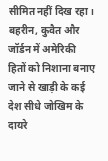सीमित नहीं दिख रहा।
बहरीन, कुवैत और जॉर्डन में अमेरिकी हितों को निशाना बनाए जाने से खाड़ी के कई देश सीधे जोखिम के दायरे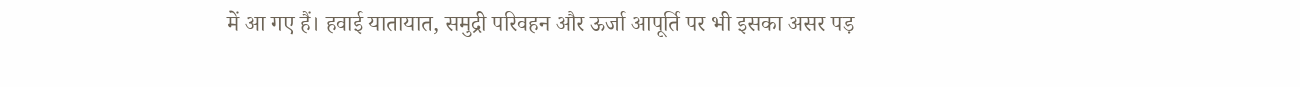में आ गए हैं। हवाई यातायात, समुद्री परिवहन और ऊर्जा आपूर्ति पर भी इसका असर पड़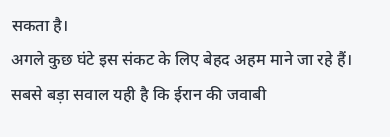सकता है।
अगले कुछ घंटे इस संकट के लिए बेहद अहम माने जा रहे हैं। सबसे बड़ा सवाल यही है कि ईरान की जवाबी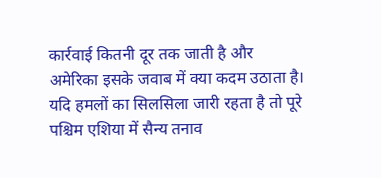कार्रवाई कितनी दूर तक जाती है और अमेरिका इसके जवाब में क्या कदम उठाता है। यदि हमलों का सिलसिला जारी रहता है तो पूरे पश्चिम एशिया में सैन्य तनाव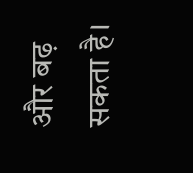और बढ़ सकता है।